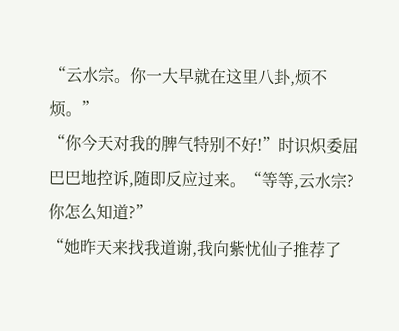“云水宗。你一大早就在这里八卦,烦不烦。”
“你今天对我的脾气特别不好!”时识炽委屈巴巴地控诉,随即反应过来。“等等,云水宗?你怎么知道?”
“她昨天来找我道谢,我向紫忧仙子推荐了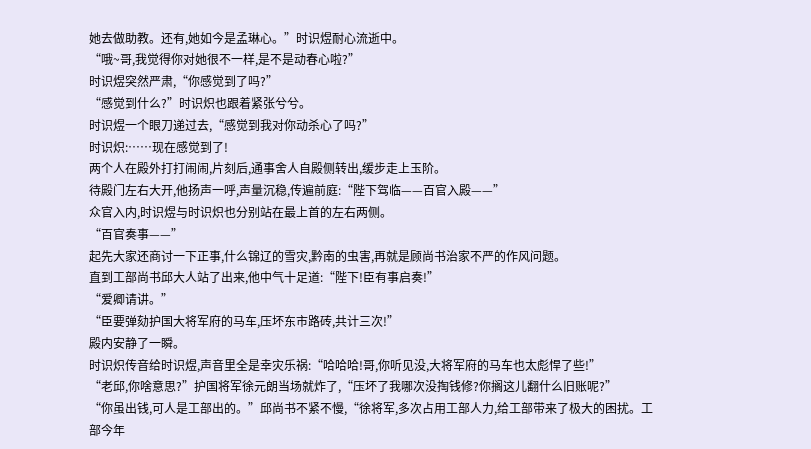她去做助教。还有,她如今是孟琳心。”时识煜耐心流逝中。
“哦~哥,我觉得你对她很不一样,是不是动春心啦?”
时识煜突然严肃,“你感觉到了吗?”
“感觉到什么?”时识炽也跟着紧张兮兮。
时识煜一个眼刀递过去,“感觉到我对你动杀心了吗?”
时识炽:……现在感觉到了!
两个人在殿外打打闹闹,片刻后,通事舍人自殿侧转出,缓步走上玉阶。
待殿门左右大开,他扬声一呼,声量沉稳,传遍前庭:“陛下驾临——百官入殿——”
众官入内,时识煜与时识炽也分别站在最上首的左右两侧。
“百官奏事——”
起先大家还商讨一下正事,什么锦辽的雪灾,黔南的虫害,再就是顾尚书治家不严的作风问题。
直到工部尚书邱大人站了出来,他中气十足道:“陛下!臣有事启奏!”
“爱卿请讲。”
“臣要弹劾护国大将军府的马车,压坏东市路砖,共计三次!”
殿内安静了一瞬。
时识炽传音给时识煜,声音里全是幸灾乐祸:“哈哈哈!哥,你听见没,大将军府的马车也太彪悍了些!”
“老邱,你啥意思?”护国将军徐元朗当场就炸了,“压坏了我哪次没掏钱修?你搁这儿翻什么旧账呢?”
“你虽出钱,可人是工部出的。”邱尚书不紧不慢,“徐将军,多次占用工部人力,给工部带来了极大的困扰。工部今年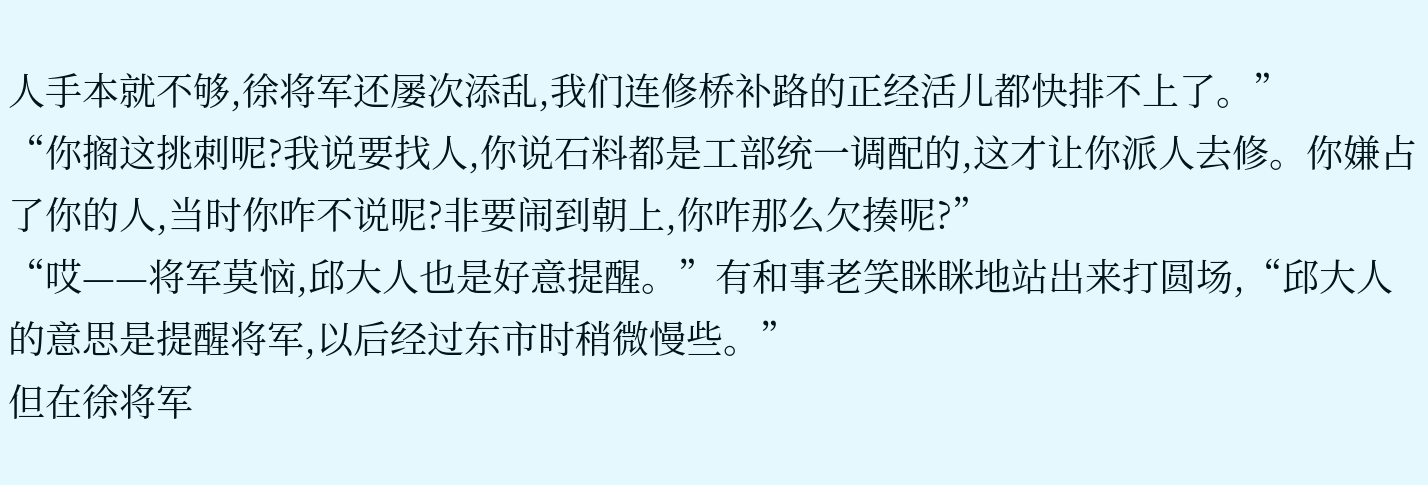人手本就不够,徐将军还屡次添乱,我们连修桥补路的正经活儿都快排不上了。”
“你搁这挑刺呢?我说要找人,你说石料都是工部统一调配的,这才让你派人去修。你嫌占了你的人,当时你咋不说呢?非要闹到朝上,你咋那么欠揍呢?”
“哎——将军莫恼,邱大人也是好意提醒。”有和事老笑眯眯地站出来打圆场,“邱大人的意思是提醒将军,以后经过东市时稍微慢些。”
但在徐将军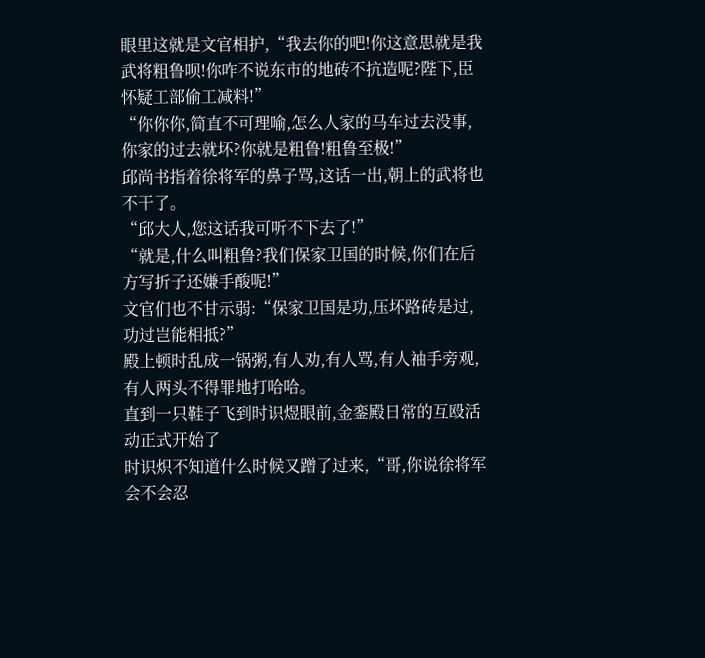眼里这就是文官相护,“我去你的吧!你这意思就是我武将粗鲁呗!你咋不说东市的地砖不抗造呢?陛下,臣怀疑工部偷工减料!”
“你你你,简直不可理喻,怎么人家的马车过去没事,你家的过去就坏?你就是粗鲁!粗鲁至极!”
邱尚书指着徐将军的鼻子骂,这话一出,朝上的武将也不干了。
“邱大人,您这话我可听不下去了!”
“就是,什么叫粗鲁?我们保家卫国的时候,你们在后方写折子还嫌手酸呢!”
文官们也不甘示弱:“保家卫国是功,压坏路砖是过,功过岂能相抵?”
殿上顿时乱成一锅粥,有人劝,有人骂,有人袖手旁观,有人两头不得罪地打哈哈。
直到一只鞋子飞到时识煜眼前,金銮殿日常的互殴活动正式开始了
时识炽不知道什么时候又蹭了过来,“哥,你说徐将军会不会忍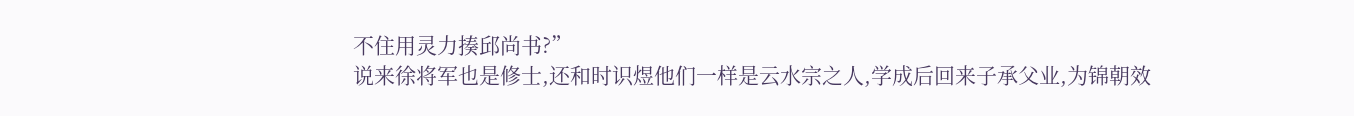不住用灵力揍邱尚书?”
说来徐将军也是修士,还和时识煜他们一样是云水宗之人,学成后回来子承父业,为锦朝效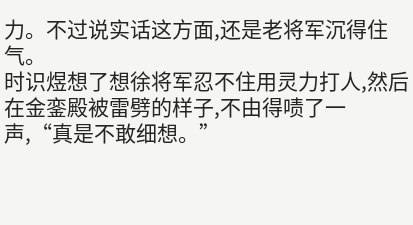力。不过说实话这方面,还是老将军沉得住气。
时识煜想了想徐将军忍不住用灵力打人,然后在金銮殿被雷劈的样子,不由得啧了一声,“真是不敢细想。”